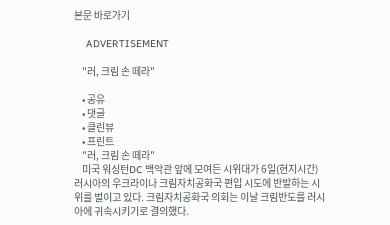본문 바로가기

    ADVERTISEMENT

    "러, 크림 손 떼라"

    • 공유
    • 댓글
    • 클린뷰
    • 프린트
    "러, 크림 손 떼라"
    미국 워싱턴DC 백악관 앞에 모여든 시위대가 6일(현지시간) 러시아의 우크라이나 크림자치공화국 편입 시도에 반발하는 시위를 벌이고 있다. 크림자치공화국 의회는 이날 크림반도를 러시아에 귀속시키기로 결의했다.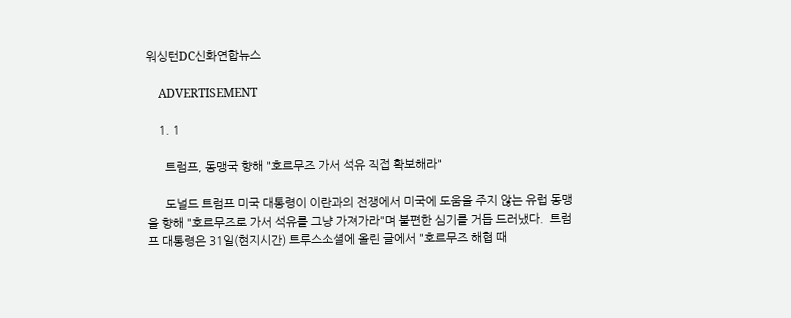워싱턴DC신화연합뉴스

    ADVERTISEMENT

    1. 1

      트럼프, 동맹국 향해 "호르무즈 가서 석유 직접 확보해라"

      도널드 트럼프 미국 대통령이 이란과의 전쟁에서 미국에 도움을 주지 않는 유럽 동맹을 향해 "호르무즈로 가서 석유를 그냥 가져가라"며 불편한 심기를 거듭 드러냈다.  트럼프 대통령은 31일(현지시간) 트루스소셜에 올린 글에서 "호르무즈 해협 때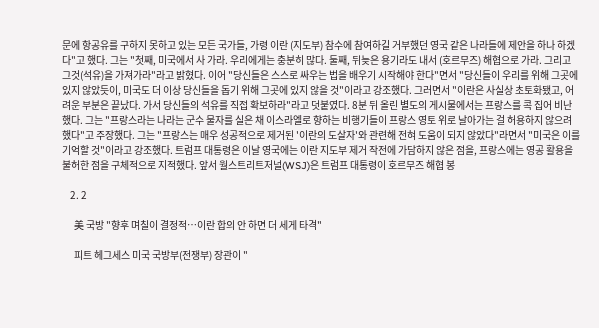문에 항공유를 구하지 못하고 있는 모든 국가들, 가령 이란 (지도부) 참수에 참여하길 거부했던 영국 같은 나라들에 제안을 하나 하겠다"고 했다. 그는 "첫째, 미국에서 사 가라. 우리에게는 충분히 많다. 둘째, 뒤늦은 용기라도 내서 (호르무즈) 해협으로 가라. 그리고 그것(석유)을 가져가라"라고 밝혔다. 이어 "당신들은 스스로 싸우는 법을 배우기 시작해야 한다"면서 "당신들이 우리를 위해 그곳에 있지 않았듯이, 미국도 더 이상 당신들을 돕기 위해 그곳에 있지 않을 것"이라고 강조했다. 그러면서 "이란은 사실상 초토화됐고, 어려운 부분은 끝났다. 가서 당신들의 석유를 직접 확보하라"라고 덧붙였다. 8분 뒤 올린 별도의 게시물에서는 프랑스를 콕 집어 비난했다. 그는 "프랑스라는 나라는 군수 물자를 실은 채 이스라엘로 향하는 비행기들이 프랑스 영토 위로 날아가는 걸 허용하지 않으려 했다"고 주장했다. 그는 "프랑스는 매우 성공적으로 제거된 '이란의 도살자'와 관련해 전혀 도움이 되지 않았다"라면서 "미국은 이를 기억할 것"이라고 강조했다. 트럼프 대통령은 이날 영국에는 이란 지도부 제거 작전에 가담하지 않은 점을, 프랑스에는 영공 활용을 불허한 점을 구체적으로 지적했다. 앞서 월스트리트저널(WSJ)은 트럼프 대통령이 호르무즈 해협 봉

    2. 2

      美 국방 "향후 며칠이 결정적…이란 합의 안 하면 더 세게 타격"

      피트 헤그세스 미국 국방부(전쟁부) 장관이 "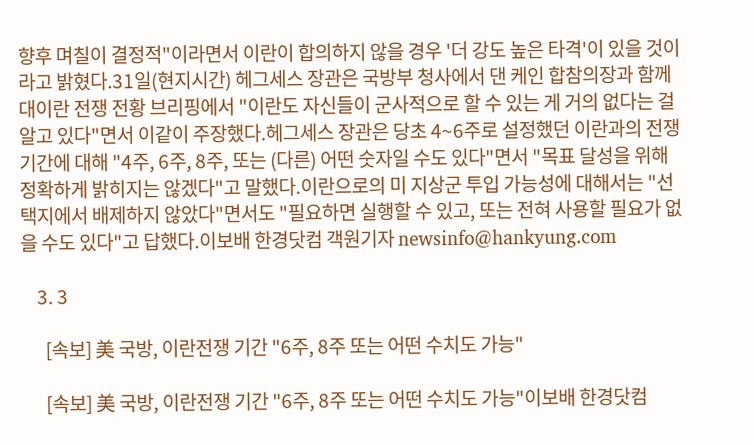향후 며칠이 결정적"이라면서 이란이 합의하지 않을 경우 '더 강도 높은 타격'이 있을 것이라고 밝혔다.31일(현지시간) 헤그세스 장관은 국방부 청사에서 댄 케인 합참의장과 함께 대이란 전쟁 전황 브리핑에서 "이란도 자신들이 군사적으로 할 수 있는 게 거의 없다는 걸 알고 있다"면서 이같이 주장했다.헤그세스 장관은 당초 4~6주로 설정했던 이란과의 전쟁 기간에 대해 "4주, 6주, 8주, 또는 (다른) 어떤 숫자일 수도 있다"면서 "목표 달성을 위해 정확하게 밝히지는 않겠다"고 말했다.이란으로의 미 지상군 투입 가능성에 대해서는 "선택지에서 배제하지 않았다"면서도 "필요하면 실행할 수 있고, 또는 전혀 사용할 필요가 없을 수도 있다"고 답했다.이보배 한경닷컴 객원기자 newsinfo@hankyung.com

    3. 3

      [속보] 美 국방, 이란전쟁 기간 "6주, 8주 또는 어떤 수치도 가능"

      [속보] 美 국방, 이란전쟁 기간 "6주, 8주 또는 어떤 수치도 가능"이보배 한경닷컴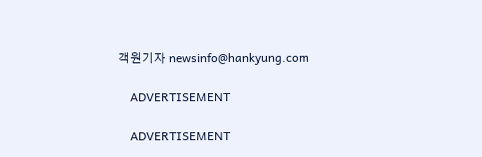객원기자 newsinfo@hankyung.com

    ADVERTISEMENT

    ADVERTISEMENT